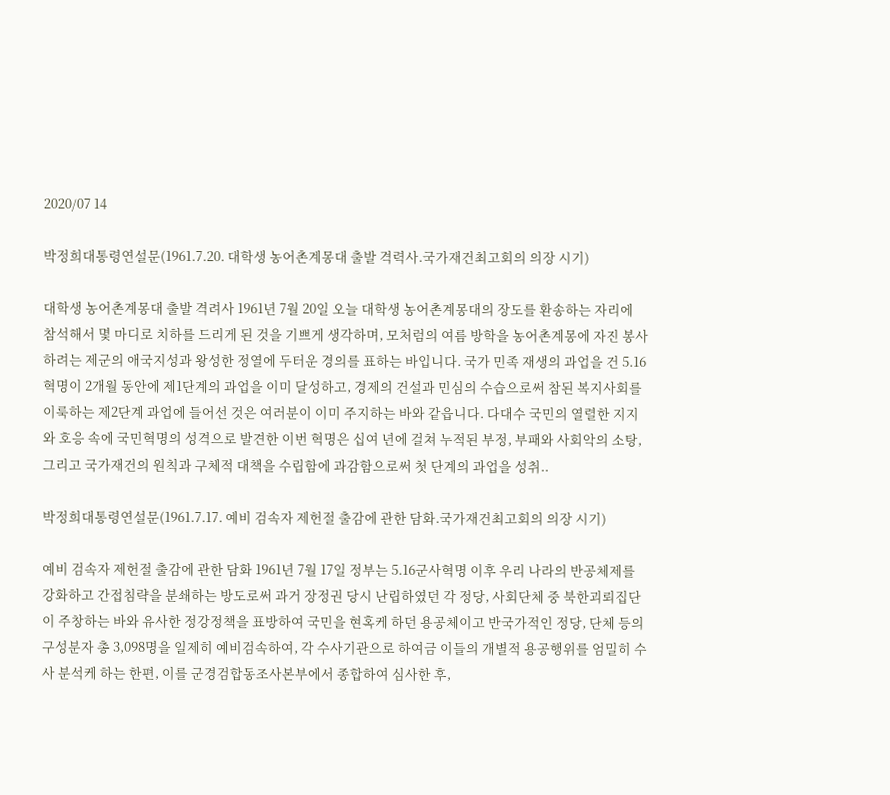2020/07 14

박정희대통령연설문(1961.7.20. 대학생 농어촌계몽대 출발 격력사.국가재건최고회의 의장 시기)

대학생 농어촌계몽대 출발 격려사 1961년 7월 20일 오늘 대학생 농어촌계몽대의 장도를 환송하는 자리에 참석해서 몇 마디로 치하를 드리게 된 것을 기쁘게 생각하며, 모처럼의 여름 방학을 농어촌계몽에 자진 봉사하려는 제군의 애국지성과 왕성한 정열에 두터운 경의를 표하는 바입니다. 국가 민족 재생의 과업을 건 5.16혁명이 2개월 동안에 제1단계의 과업을 이미 달성하고, 경제의 건설과 민심의 수습으로써 참된 복지사회를 이룩하는 제2단계 과업에 들어선 것은 여러분이 이미 주지하는 바와 같읍니다. 다대수 국민의 열렬한 지지와 호응 속에 국민혁명의 성격으로 발견한 이번 혁명은 십여 년에 걸쳐 누적된 부정, 부패와 사회악의 소탕, 그리고 국가재건의 원칙과 구체적 대책을 수립함에 과감함으로써 첫 단계의 과업을 성취..

박정희대통령연설문(1961.7.17. 예비 검속자 제헌절 출감에 관한 담화.국가재건최고회의 의장 시기)

예비 검속자 제헌절 출감에 관한 담화 1961년 7월 17일 정부는 5.16군사혁명 이후 우리 나라의 반공체제를 강화하고 간접침략을 분쇄하는 방도로써 과거 장정권 당시 난립하였던 각 정당, 사회단체 중 북한괴뢰집단이 주창하는 바와 유사한 정강정책을 표방하여 국민을 현혹케 하던 용공체이고 반국가적인 정당, 단체 등의 구성분자 총 3,098명을 일제히 예비검속하여, 각 수사기관으로 하여금 이들의 개별적 용공행위를 엄밀히 수사 분석케 하는 한편, 이를 군경검합동조사본부에서 종합하여 심사한 후,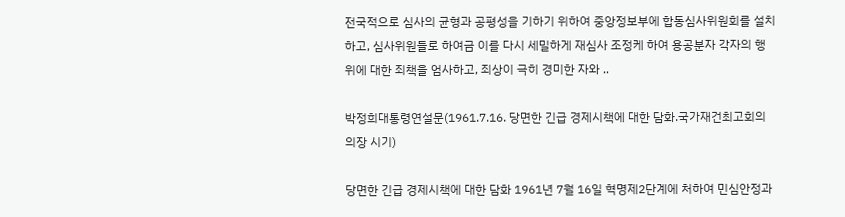전국적으로 심사의 균형과 공평성을 기하기 위하여 중앙정보부에 합동심사위원회를 설치하고, 심사위원들로 하여금 이를 다시 세밀하게 재심사 조정케 하여 용공분자 각자의 행위에 대한 죄책을 엄사하고, 죄상이 극히 경미한 자와 ..

박정희대통령연설문(1961.7.16. 당면한 긴급 경제시책에 대한 담화.국가재건최고회의 의장 시기)

당면한 긴급 경제시책에 대한 담화 1961년 7월 16일 혁명제2단계에 처하여 민심안정과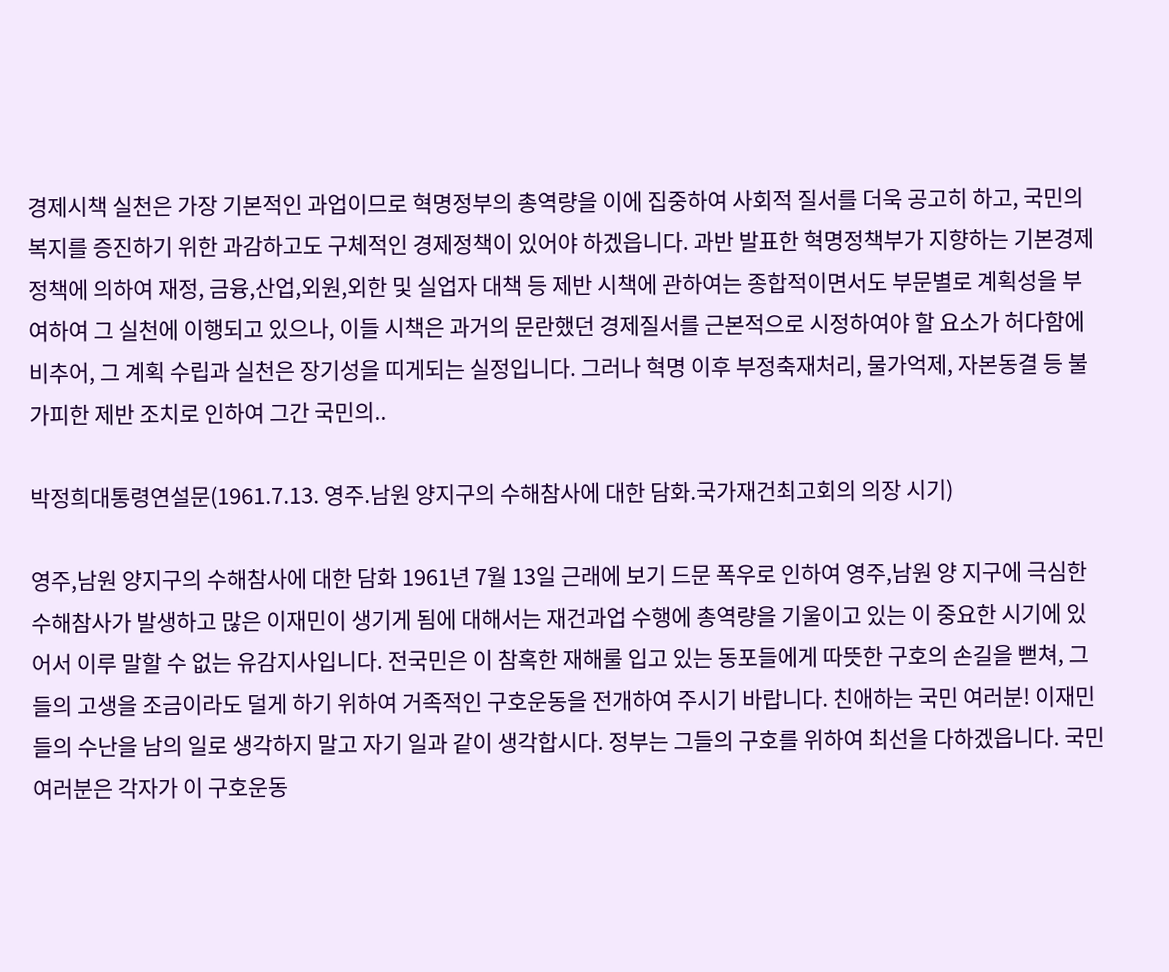경제시책 실천은 가장 기본적인 과업이므로 혁명정부의 총역량을 이에 집중하여 사회적 질서를 더욱 공고히 하고, 국민의 복지를 증진하기 위한 과감하고도 구체적인 경제정책이 있어야 하겠읍니다. 과반 발표한 혁명정책부가 지향하는 기본경제 정책에 의하여 재정, 금융,산업,외원,외한 및 실업자 대책 등 제반 시책에 관하여는 종합적이면서도 부문별로 계획성을 부여하여 그 실천에 이행되고 있으나, 이들 시책은 과거의 문란했던 경제질서를 근본적으로 시정하여야 할 요소가 허다함에 비추어, 그 계획 수립과 실천은 장기성을 띠게되는 실정입니다. 그러나 혁명 이후 부정축재처리, 물가억제, 자본동결 등 불가피한 제반 조치로 인하여 그간 국민의..

박정희대통령연설문(1961.7.13. 영주.남원 양지구의 수해참사에 대한 담화.국가재건최고회의 의장 시기)

영주,남원 양지구의 수해참사에 대한 담화 1961년 7월 13일 근래에 보기 드문 폭우로 인하여 영주,남원 양 지구에 극심한 수해참사가 발생하고 많은 이재민이 생기게 됨에 대해서는 재건과업 수행에 총역량을 기울이고 있는 이 중요한 시기에 있어서 이루 말할 수 없는 유감지사입니다. 전국민은 이 참혹한 재해룰 입고 있는 동포들에게 따뜻한 구호의 손길을 뻗쳐, 그들의 고생을 조금이라도 덜게 하기 위하여 거족적인 구호운동을 전개하여 주시기 바랍니다. 친애하는 국민 여러분! 이재민들의 수난을 남의 일로 생각하지 말고 자기 일과 같이 생각합시다. 정부는 그들의 구호를 위하여 최선을 다하겠읍니다. 국민 여러분은 각자가 이 구호운동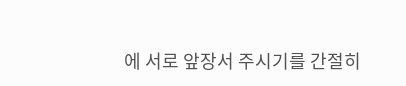에 서로 앞장서 주시기를 간절히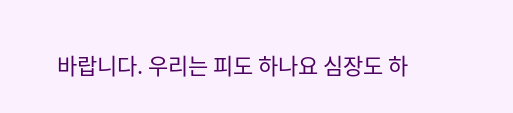바랍니다. 우리는 피도 하나요 심장도 하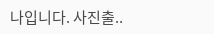나입니다. 사진출..